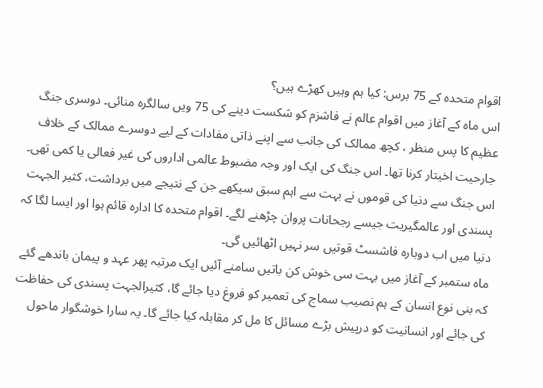اقوام متحدہ کے 75 برس: کیا ہم وہیں کھڑے ہیں؟
اس ماہ کے آغاز میں اقوام عالم نے فاشزم کو شکست دینے کی 75 ویں سالگرہ منائی۔ دوسری جنگ عظیم کا پس منظر ، کچھ ممالک کی جانب سے اپنے ذاتی مفادات کے لیے دوسرے ممالک کے خلاف جارحیت اخیتار کرنا تھا۔ اس جنگ کی ایک اور وجہ مضبوط عالمی اداروں کی غیر فعالی یا کمی تھی۔ اس جنگ سے دنیا کی قوموں نے بہت سے اہم سبق سیکھے جن کے نتیجے میں برداشت، کثیر الجہت پسندی اور عالمگیریت جیسے رجحانات پروان چڑھنے لگے۔ اقوام متحدہ کا ادارہ قائم ہوا اور ایسا لگا کہ دنیا میں اب دوبارہ فاشسٹ قوتیں سر نہیں اٹھائیں گی۔
ماہ ستمبر کے آغاز میں بہت سی خوش کن باتیں سامنے آئیں ایک مرتبہ پھر عہد و پیمان باندھے گئے کہ بنی نوع انسان کے ہم نصیب سماج کی تعمیر کو فروغ دیا جائے گا، کثیرالجہت پسندی کی حفاظت کی جائے اور انسانیت کو درپیش بڑے مسائل کا مل کر مقابلہ کیا جائے گا۔ یہ سارا خوشگوار ماحول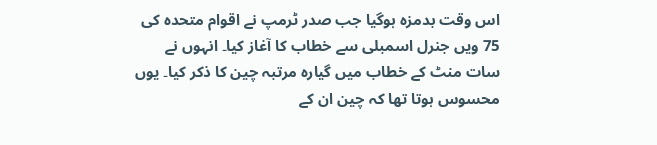اس وقت بدمزہ ہوگیا جب صدر ٹرمپ نے اقوام متحدہ کی 75 ویں جنرل اسمبلی سے خطاب کا آغاز کیا۔ انہوں نے سات منٹ کے خطاب میں گیارہ مرتبہ چین کا ذکر کیا۔ یوں محسوس ہوتا تھا کہ چین ان کے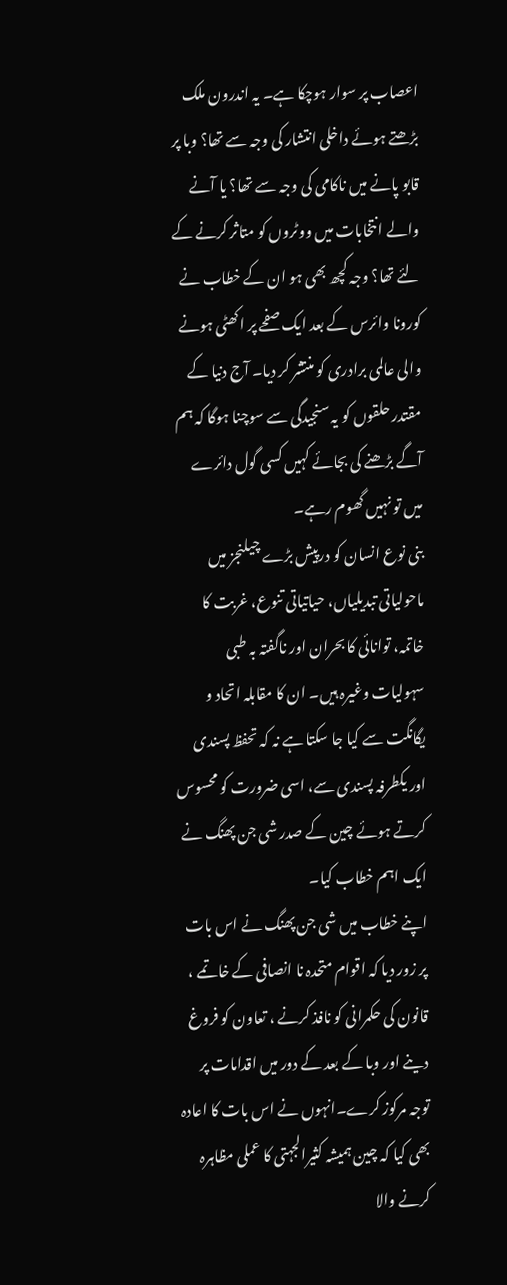اعصاب پر سوار ہوچکا ہے۔ یہ اندرون ملک بڑھتے ہوئے داخلی انتشار کی وجہ سے تھا؟ وبا پر قابو پانے میں ناکامی کی وجہ سے تھا؟ یا آنے والے انتخابات میں ووٹروں کو متاثر کرنے کے لئے تھا؟ وجہ کچھ بھی ہو ان کے خطاب نے کورونا وائرس کے بعد ایک صفحے پر اکھٹی ہونے والی عالمی برادری کو منتشر کر دیا۔ آج دنیا کے مقتدر حلقوں کو یہ سنجیدگی سے سوچنا ہوگا کہ ہم آگے بڑھنے کی بجائے کہیں کسی گول دائرے میں تو نہیں گھوم رہے۔
بنی نوع انسان کو درپیش بڑے چیلنجز میں ماحولیاتی تبدیلیاں، حیاتیاتی تنوع، غربت کا خاتمہ، توانائی کا بحران اور ناگفتہ بہ طبی سہولیات وغیرہ ہیں۔ ان کا مقابلہ اتحاد و یگانگت سے کیا جا سکتا ہے نہ کہ تحفظ پسندی اور یکطرفہ پسندی سے، اسی ضرورت کو محسوس کرتے ہوئے چین کے صدر شی جن پھنگ نے ایک اہم خطاب کیا۔
اپنے خطاب میں شی جن پھنگ نے اس بات پر زور دیا کہ اقوام متحدہ نا انصافی کے خاتمے ، قانون کی حکمرانی کو نافذ کرنے ، تعاون کو فروغ دینے اور وبا کے بعد کے دور میں اقدامات پر توجہ مرکوز کرے۔انہوں نے اس بات کا اعادہ بھی کیا کہ چین ہمیشہ کثیرالجہتی کا عملی مظاہرہ کرنے والا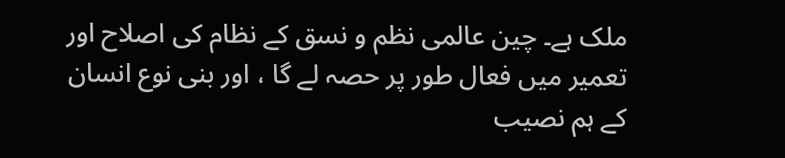ملک ہے۔ چین عالمی نظم و نسق کے نظام کی اصلاح اور تعمیر میں فعال طور پر حصہ لے گا ، اور بنی نوع انسان کے ہم نصیب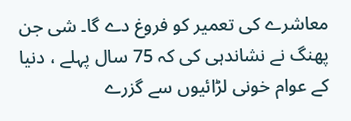معاشرے کی تعمیر کو فروغ دے گا۔ شی جن پھنگ نے نشاندہی کی کہ 75 سال پہلے ، دنیا کے عوام خونی لڑائیوں سے گزرے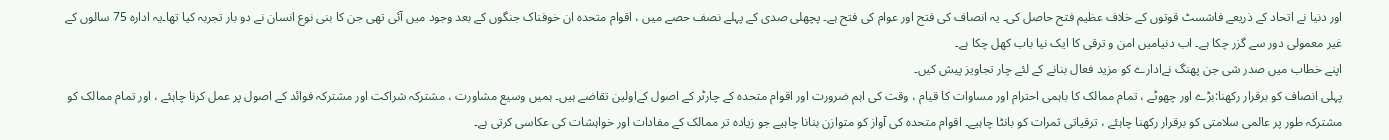اور دنیا نے اتحاد کے ذریعے فاشسٹ قوتوں کے خلاف عظیم فتح حاصل کی۔ یہ انصاف کی فتح اور عوام کی فتح ہے۔ پچھلی صدی کے پہلے نصف حصے میں ، اقوام متحدہ ان خوفناک جنگوں کے بعد وجود میں آئی تھی جن کا بنی نوع انسان نے دو بار تجربہ کیا تھا۔یہ ادارہ 75 سالوں کے غیر معمولی دور سے گزر چکا ہے۔ اب دنیامیں امن و ترقی کا ایک نیا باب کھل چکا ہے۔
اپنے خطاب میں صدر شی جن پھنگ نےادارے کو مزید فعال بنانے کے لئے چار تجاویز پیش کیں۔
پہلی انصاف کو برقرار رکھنا:بڑے اور چھوٹے ، تمام ممالک کا باہمی احترام اور مساوات کا قیام ، وقت کی اہم ضرورت اور اقوام متحدہ کے چارٹر کے اصول کےاولین تقاضے ہیں۔ ہمیں وسیع مشاورت ، مشترکہ شراکت اور مشترکہ فوائد کے اصول پر عمل کرنا چاہئے ، اور تمام ممالک کو مشترکہ طور پر عالمی سلامتی کو برقرار رکھنا چاہئے ، ترقیاتی ثمرات کو بانٹا چاہیے۔ اقوام متحدہ کی آواز کو متوازن بنانا چاہیے جو زیادہ تر ممالک کے مفادات اور خواہشات کی عکاسی کرتی ہے۔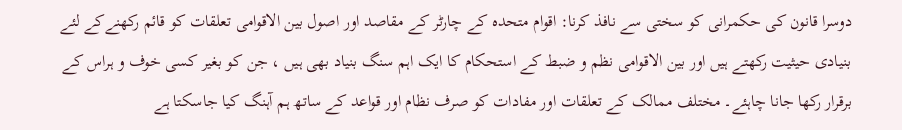دوسرا قانون کی حکمرانی کو سختی سے نافذ کرنا: اقوام متحدہ کے چارٹر کے مقاصد اور اصول بین الاقوامی تعلقات کو قائم رکھنےکے لئے بنیادی حیثیت رکھتے ہیں اور بین الاقوامی نظم و ضبط کے استحکام کا ایک اہم سنگ بنیاد بھی ہیں ، جن کو بغیر کسی خوف و ہراس کے برقرار رکھا جانا چاہئے۔ مختلف ممالک کے تعلقات اور مفادات کو صرف نظام اور قواعد کے ساتھ ہم آہنگ کیا جاسکتا ہے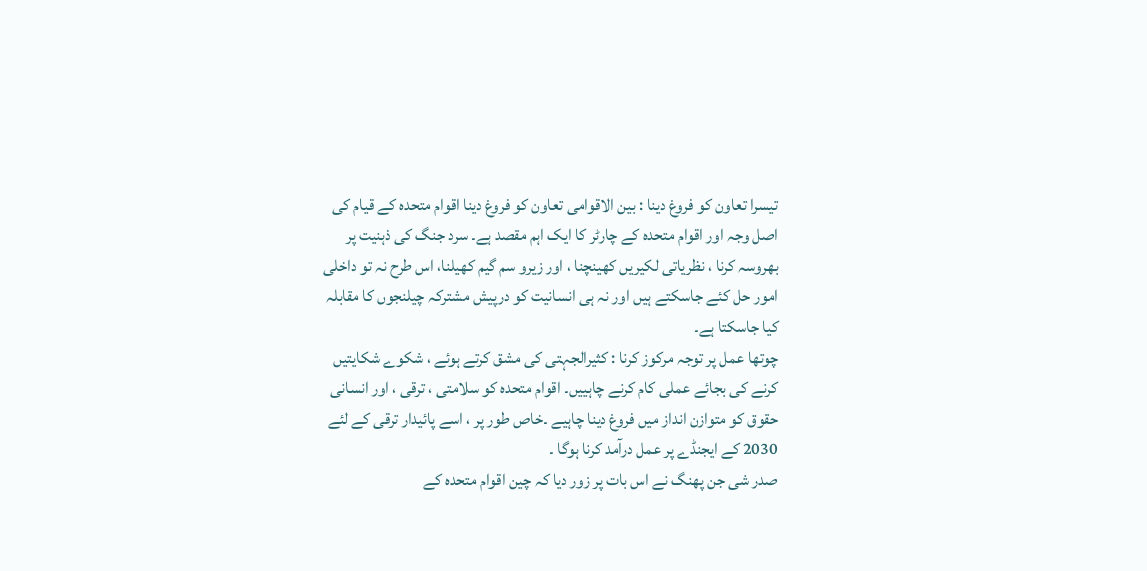تیسرا تعاون کو فروغ دینا : بین الاقوامی تعاون کو فروغ دینا اقوام متحدہ کے قیام کی اصل وجہ اور اقوام متحدہ کے چارٹر کا ایک اہم مقصد ہے۔ سرد جنگ کی ذہنیت پر بھروسہ کرنا ، نظریاتی لکیریں کھینچنا ، اور زیرو سم گیم کھیلنا، اس طرح نہ تو داخلی امور حل کئے جاسکتے ہیں اور نہ ہی انسانیت کو درپیش مشترکہ چیلنجوں کا مقابلہ کیا جاسکتا ہے۔
چوتھا عمل پر توجہ مرکوز کرنا : کثیرالجہتی کی مشق کرتے ہوئے ، شکوے شکایتیں کرنے کی بجائے عملی کام کرنے چاہییں۔ اقوام متحدہ کو سلامتی ، ترقی ، اور انسانی حقوق کو متوازن انداز میں فروغ دینا چاہیے ۔خاص طور پر ، اسے پائیدار ترقی کے لئے 2030 کے ایجنڈے پر عمل درآمد کرنا ہوگا ۔
صدر شی جن پھنگ نے اس بات پر زور دیا کہ چین اقوام متحدہ کے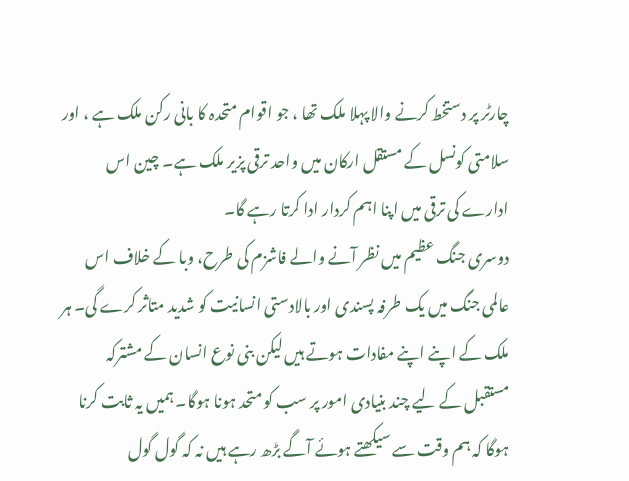چارٹر پر دستخط کرنے والا پہلا ملک تھا ، جو اقوام متحدہ کا بانی رکن ملک ہے ، اور سلامتی کونسل کے مستقل ارکان میں واحد ترقی پزیر ملک ہے۔ چین اس ادارے کی ترقی میں اپنا اہم کردار ادا کرتا رہے گا۔
دوسری جنگ عظیم میں نظر آنے والے فاشزم کی طرح، وبا کے خلاف اس عالمی جنگ میں یک طرفہ پسندی اور بالادستی انسانیت کو شدید متاثر کرے گی۔ ہر ملک کے اپنے اپنے مفادات ہوتے ہیں لیکن بنی نوع انسان کے مشترکہ مستقبل کے لیے چند بنیادی امور پر سب کو متحد ہونا ہوگا۔ ہمیں یہ ثابت کرنا ہوگا کہ ہم وقت سے سیکھتے ہوئے آگے بڑھ رہے ہیں نہ کہ گول گول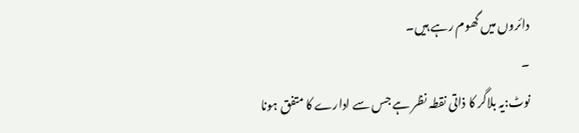دائروں میں گھوم رہے ہیں۔
۔
نوٹ:یہ بلاگر کا ذاتی نقطہ نظر ہے جس سے ادارے کا متفق ہونا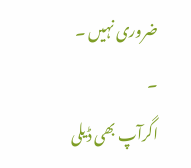ضروری نہیں ۔
۔
اگرآپ بھی ڈیلی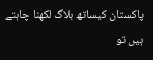پاکستان کیساتھ بلاگ لکھنا چاہتے ہیں تو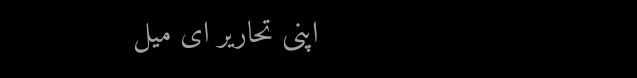اپنی تحاریر ای میل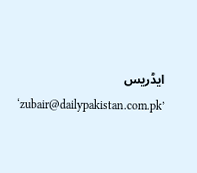ایڈریس ’zubair@dailypakistan.com.pk‘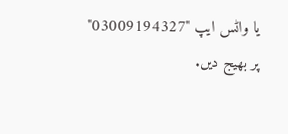یا واٹس ایپ "03009194327" پر بھیج دیں.